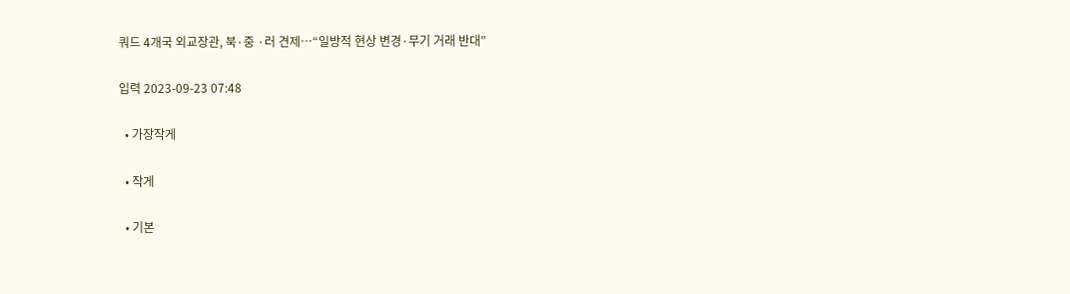쿼드 4개국 외교장관, 북·중 ·러 견제…“일방적 현상 변경·무기 거래 반대”

입력 2023-09-23 07:48

  • 가장작게

  • 작게

  • 기본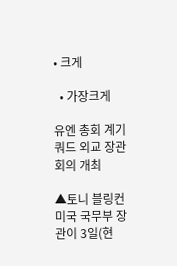• 크게

  • 가장크게

유엔 총회 계기 쿼드 외교 장관 회의 개최

▲토니 블링컨 미국 국무부 장관이 3일(현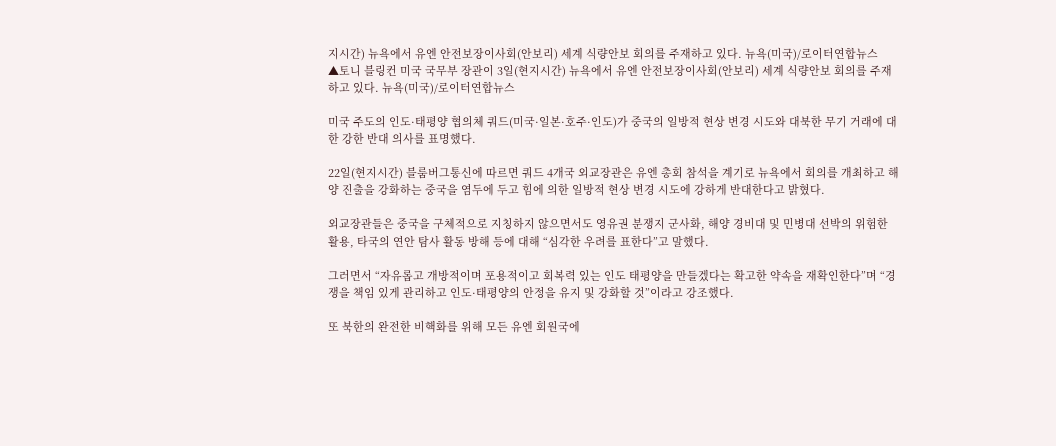지시간) 뉴욕에서 유엔 안전보장이사회(안보리) 세계 식량안보 회의를 주재하고 있다. 뉴욕(미국)/로이터연합뉴스
▲토니 블링컨 미국 국무부 장관이 3일(현지시간) 뉴욕에서 유엔 안전보장이사회(안보리) 세계 식량안보 회의를 주재하고 있다. 뉴욕(미국)/로이터연합뉴스

미국 주도의 인도·태평양 협의체 쿼드(미국·일본·호주·인도)가 중국의 일방적 현상 변경 시도와 대북한 무기 거래에 대한 강한 반대 의사를 표명했다.

22일(현지시간) 블룸버그통신에 따르면 쿼드 4개국 외교장관은 유엔 총회 참석을 계기로 뉴욕에서 회의를 개최하고 해양 진출을 강화하는 중국을 염두에 두고 힘에 의한 일방적 현상 변경 시도에 강하게 반대한다고 밝혔다.

외교장관들은 중국을 구체적으로 지칭하지 않으면서도 영유권 분쟁지 군사화, 해양 경비대 및 민병대 선박의 위험한 활용, 타국의 연안 탐사 활동 방해 등에 대해 “심각한 우려를 표한다”고 말했다.

그러면서 “자유롭고 개방적이며 포용적이고 회복력 있는 인도 태평양을 만들겠다는 확고한 약속을 재확인한다”며 “경쟁을 책임 있게 관리하고 인도·태평양의 안정을 유지 및 강화할 것”이라고 강조했다.

또 북한의 완전한 비핵화를 위해 모든 유엔 회원국에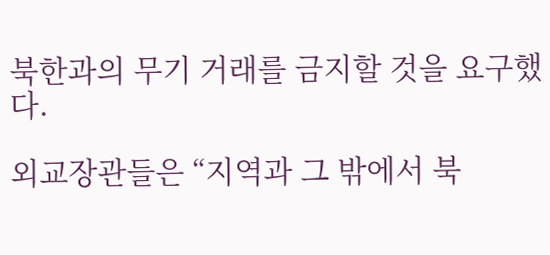북한과의 무기 거래를 금지할 것을 요구했다.

외교장관들은 “지역과 그 밖에서 북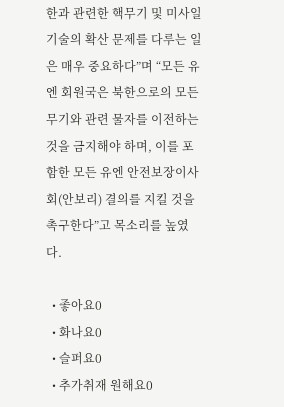한과 관련한 핵무기 및 미사일 기술의 확산 문제를 다루는 일은 매우 중요하다”며 “모든 유엔 회원국은 북한으로의 모든 무기와 관련 물자를 이전하는 것을 금지해야 하며, 이를 포함한 모든 유엔 안전보장이사회(안보리) 결의를 지킬 것을 촉구한다”고 목소리를 높였다.

  • 좋아요0
  • 화나요0
  • 슬퍼요0
  • 추가취재 원해요0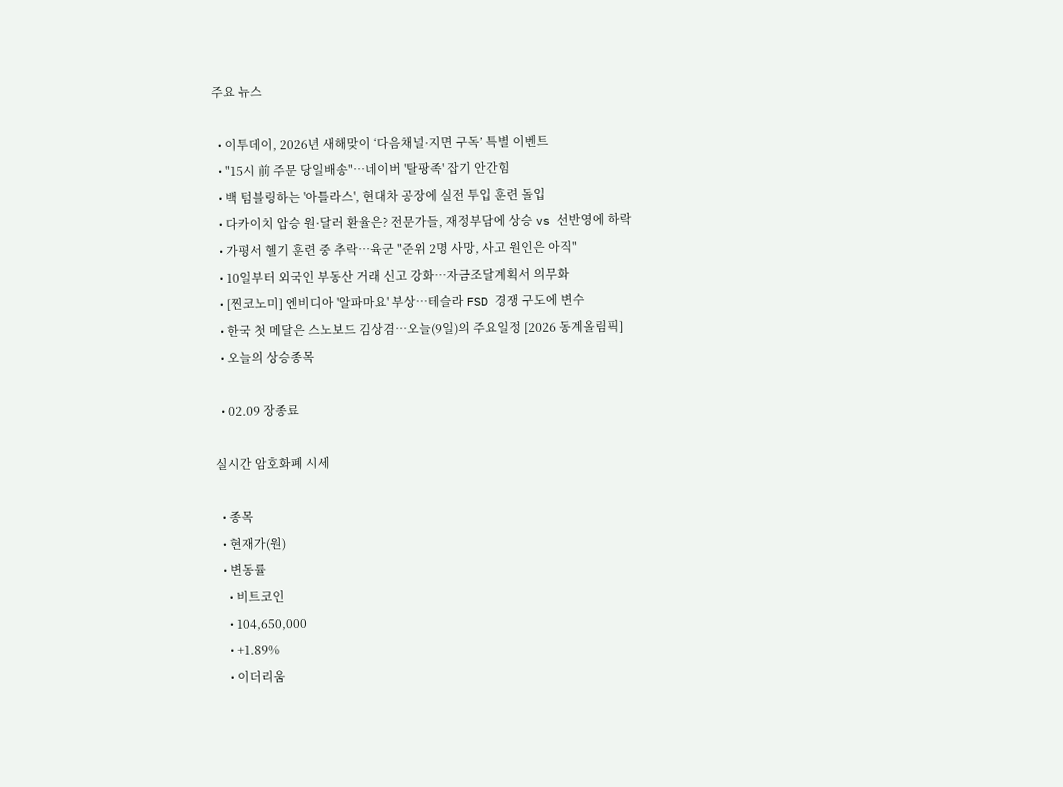주요 뉴스

  • 이투데이, 2026년 새해맞이 ‘다음채널·지면 구독’ 특별 이벤트
  • "15시 前 주문 당일배송"…네이버 '탈팡족' 잡기 안간힘
  • 백 텀블링하는 '아틀라스', 현대차 공장에 실전 투입 훈련 돌입
  • 다카이치 압승 원·달러 환율은? 전문가들, 재정부담에 상승 vs 선반영에 하락
  • 가평서 헬기 훈련 중 추락…육군 "준위 2명 사망, 사고 원인은 아직"
  • 10일부터 외국인 부동산 거래 신고 강화…자금조달계획서 의무화
  • [찐코노미] 엔비디아 '알파마요' 부상…테슬라 FSD 경쟁 구도에 변수
  • 한국 첫 메달은 스노보드 김상겸…오늘(9일)의 주요일정 [2026 동계올림픽]
  • 오늘의 상승종목

  • 02.09 장종료

실시간 암호화폐 시세

  • 종목
  • 현재가(원)
  • 변동률
    • 비트코인
    • 104,650,000
    • +1.89%
    • 이더리움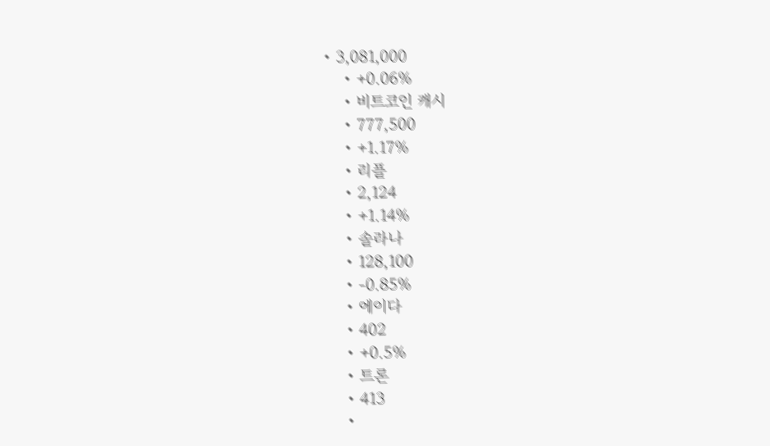• 3,081,000
    • +0.06%
    • 비트코인 캐시
    • 777,500
    • +1.17%
    • 리플
    • 2,124
    • +1.14%
    • 솔라나
    • 128,100
    • -0.85%
    • 에이다
    • 402
    • +0.5%
    • 트론
    • 413
    •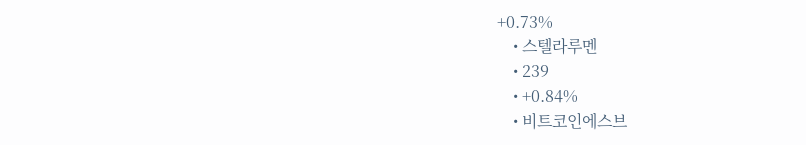+0.73%
    • 스텔라루멘
    • 239
    • +0.84%
    • 비트코인에스브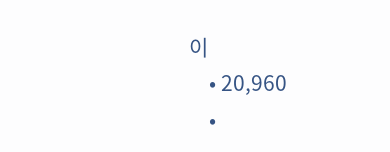이
    • 20,960
    •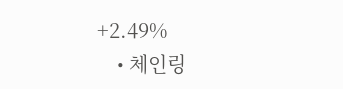+2.49%
    • 체인링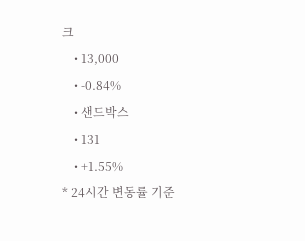크
    • 13,000
    • -0.84%
    • 샌드박스
    • 131
    • +1.55%
* 24시간 변동률 기준